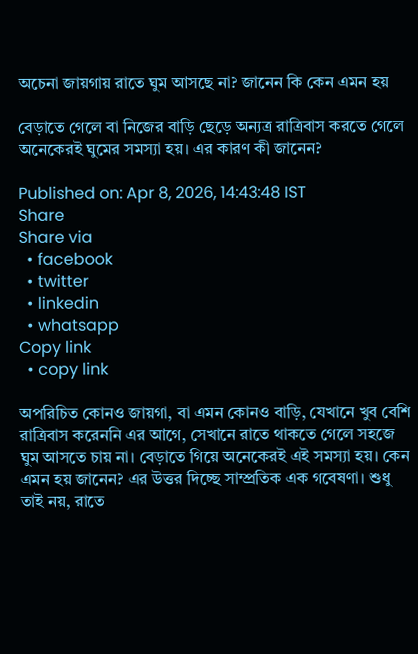অচেনা জায়গায় রাতে ঘুম আসছে না? জানেন কি কেন এমন হয়

বেড়াতে গেলে বা নিজের বাড়ি ছেড়ে অন্যত্র রাত্রিবাস করতে গেলে অনেকেরই ঘুমের সমস্যা হয়। এর কারণ কী জানেন?

Published on: Apr 8, 2026, 14:43:48 IST
Share
Share via
  • facebook
  • twitter
  • linkedin
  • whatsapp
Copy link
  • copy link

অপরিচিত কোনও জায়গা, বা এমন কোনও বাড়ি, যেখানে খুব বেশি রাত্রিবাস করেননি এর আগে, সেখানে রাতে থাকতে গেলে সহজে ঘুম আসতে চায় না। বেড়াতে গিয়ে অনেকেরই এই সমস্যা হয়। কেন এমন হয় জানেন? এর উত্তর দিচ্ছে সাম্প্রতিক এক গবেষণা। শুধু তাই নয়, রাতে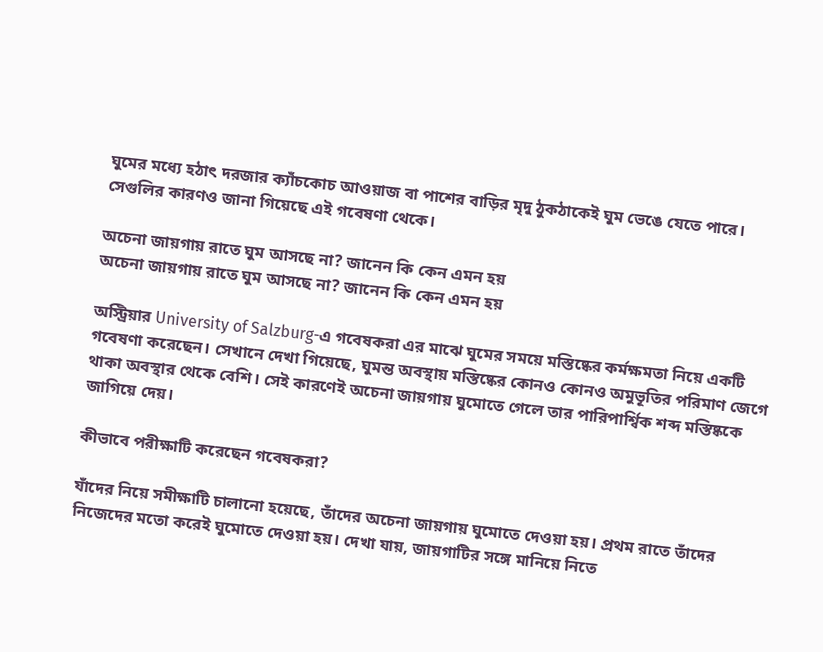ঘুমের মধ্যে হঠাৎ দরজার ক্যাঁচকোচ আওয়াজ বা পাশের বাড়ির মৃদু ঠুকঠাকেই ঘুম ভেঙে যেতে পারে। সেগুলির কারণও জানা গিয়েছে এই গবেষণা থেকে।

অচেনা জায়গায় রাতে ঘুম আসছে না? জানেন কি কেন এমন হয়
অচেনা জায়গায় রাতে ঘুম আসছে না? জানেন কি কেন এমন হয়

অস্ট্রিয়ার University of Salzburg-এ গবেষকরা এর মাঝে ঘুমের সময়ে মস্তিষ্কের কর্মক্ষমতা নিয়ে একটি গবেষণা করেছেন। সেখানে দেখা গিয়েছে, ঘুমন্ত অবস্থায় মস্তিষ্কের কোনও কোনও অমুভূতির পরিমাণ জেগে থাকা অবস্থার থেকে বেশি। সেই কারণেই অচেনা জায়গায় ঘুমোতে গেলে তার পারিপার্শ্বিক শব্দ মস্তিষ্ককে জাগিয়ে দেয়।

কীভাবে পরীক্ষাটি করেছেন গবেষকরা?

যাঁদের নিয়ে সমীক্ষাটি চালানো হয়েছে, তাঁদের অচেনা জায়গায় ঘুমোতে দেওয়া হয়। প্রথম রাতে তাঁদের নিজেদের মতো করেই ঘুমোতে দেওয়া হয়। দেখা যায়, জায়গাটির সঙ্গে মানিয়ে নিতে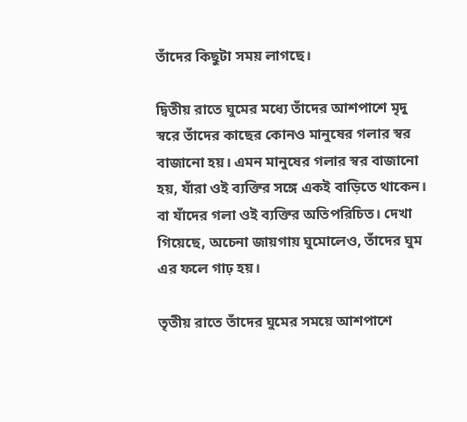তাঁদের কিছুটা সময় লাগছে।

দ্বিতীয় রাতে ঘুমের মধ্যে তাঁদের আশপাশে মৃদু স্বরে তাঁদের কাছের কোনও মানুষের গলার স্বর বাজানো হয়। এমন মানুষের গলার স্বর বাজানো হয়, যাঁরা ওই ব্যক্তির সঙ্গে একই বাড়িতে থাকেন। বা যাঁদের গলা ওই ব্যক্তির অতিপরিচিত। দেখা গিয়েছে, অচেনা জায়গায় ঘুমোলেও, তাঁদের ঘুম এর ফলে গাঢ় হয়।

তৃতীয় রাতে তাঁদের ঘুমের সময়ে আশপাশে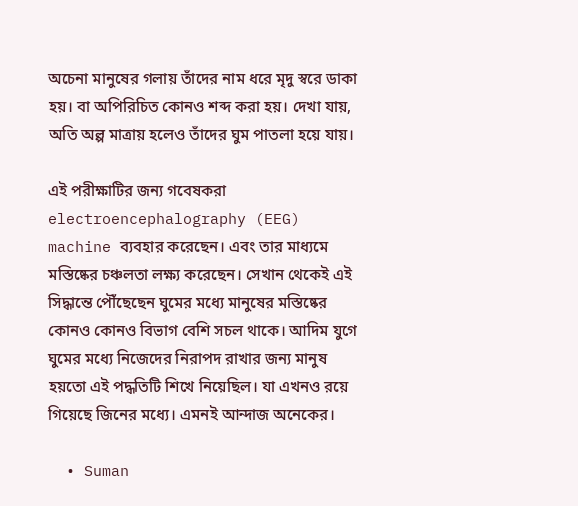অচেনা মানুষের গলায় তাঁদের নাম ধরে মৃদু স্বরে ডাকা হয়। বা অপিরিচিত কোনও শব্দ করা হয়। দেখা যায়, অতি অল্প মাত্রায় হলেও তাঁদের ঘুম পাতলা হয়ে যায়।

এই পরীক্ষাটির জন্য গবেষকরা electroencephalography (EEG) machine ব্যবহার করেছেন। এবং তার মাধ্যমে মস্তিষ্কের চঞ্চলতা লক্ষ্য করেছেন। সেখান থেকেই এই সিদ্ধান্তে পৌঁছেছেন ঘুমের মধ্যে মানুষের মস্তিষ্কের কোনও কোনও বিভাগ বেশি সচল থাকে। আদিম যুগে ঘুমের মধ্যে নিজেদের নিরাপদ রাখার জন্য মানুষ হয়তো এই পদ্ধতিটি শিখে নিয়েছিল। যা এখনও রয়ে গিয়েছে জিনের মধ্যে। এমনই আন্দাজ অনেকের।

  • Suman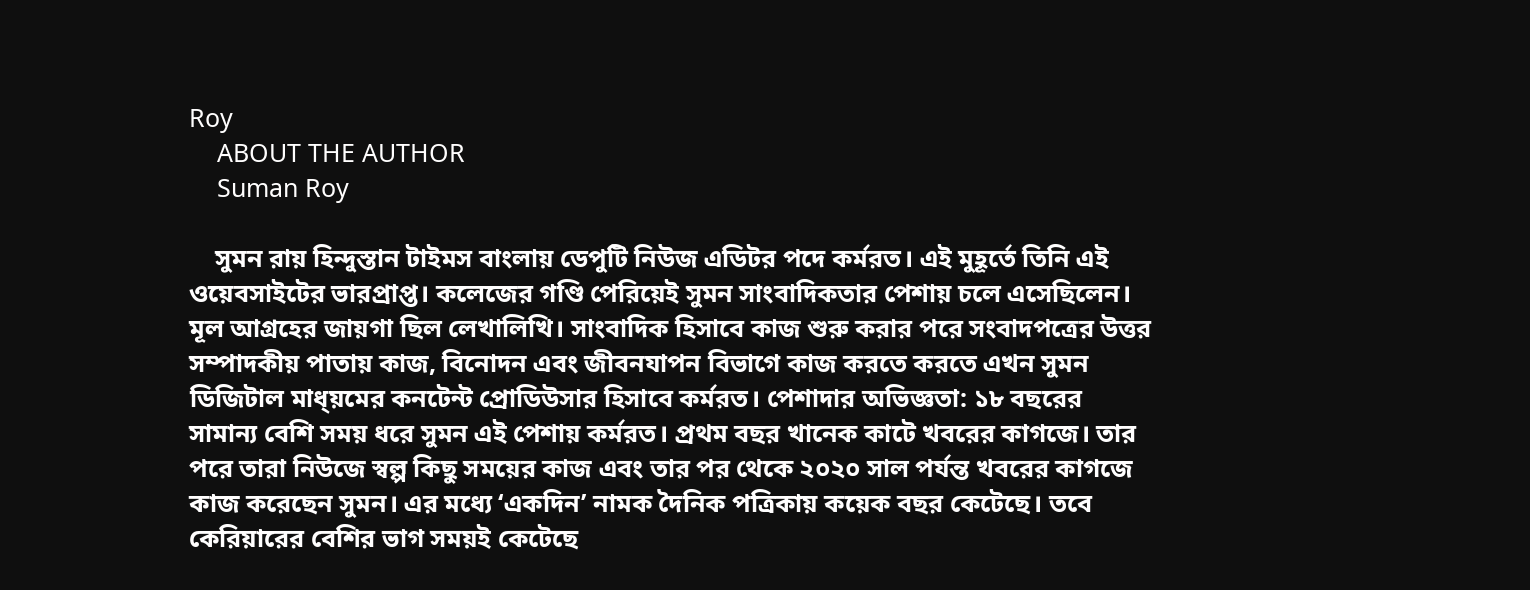Roy
    ABOUT THE AUTHOR
    Suman Roy

    সুমন রায় হিন্দুস্তান টাইমস বাংলায় ডেপুটি নিউজ এডিটর পদে কর্মরত। এই মুহূর্তে তিনি এই ওয়েবসাইটের ভারপ্রাপ্ত। কলেজের গণ্ডি পেরিয়েই সুমন সাংবাদিকতার পেশায় চলে এসেছিলেন। মূল আগ্রহের জায়গা ছিল লেখালিখি। সাংবাদিক হিসাবে কাজ শুরু করার পরে সংবাদপত্রের উত্তর সম্পাদকীয় পাতায় কাজ, বিনোদন এবং জীবনযাপন বিভাগে কাজ করতে করতে এখন সুমন ডিজিটাল মাধ্য়মের কনটেন্ট প্রোডিউসার হিসাবে কর্মরত। পেশাদার অভিজ্ঞতা: ১৮ বছরের সামান্য বেশি সময় ধরে সুমন এই পেশায় কর্মরত। প্রথম বছর খানেক কাটে খবরের কাগজে। তার পরে তারা নিউজে স্বল্প কিছু সময়ের কাজ এবং তার পর থেকে ২০২০ সাল পর্যন্ত খবরের কাগজে কাজ করেছেন সুমন। এর মধ্যে ‘একদিন’ নামক দৈনিক পত্রিকায় কয়েক বছর কেটেছে। তবে কেরিয়ারের বেশির ভাগ সময়ই কেটেছে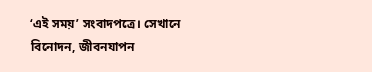‘এই সময়’ সংবাদপত্রে। সেখানে বিনোদন, জীবনযাপন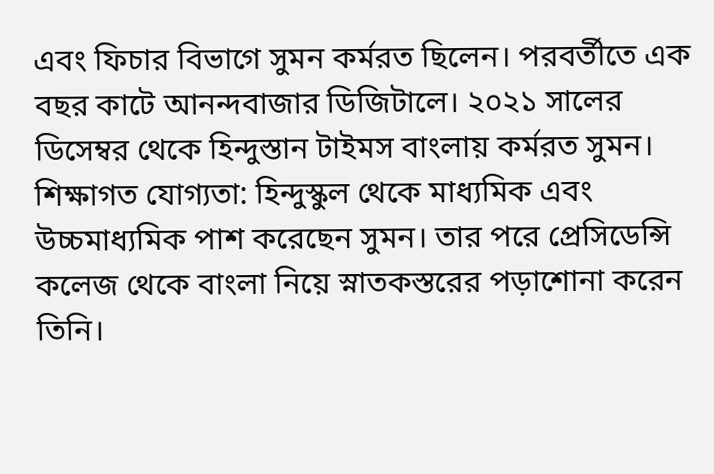এবং ফিচার বিভাগে সুমন কর্মরত ছিলেন। পরবর্তীতে এক বছর কাটে আনন্দবাজার ডিজিটালে। ২০২১ সালের ডিসেম্বর থেকে হিন্দুস্তান টাইমস বাংলায় কর্মরত সুমন। শিক্ষাগত যোগ্যতা: হিন্দুস্কুল থেকে মাধ্যমিক এবং উচ্চমাধ্যমিক পাশ করেছেন সুমন। তার পরে প্রেসিডেন্সি কলেজ থেকে বাংলা নিয়ে স্নাতকস্তরের পড়াশোনা করেন তিনি।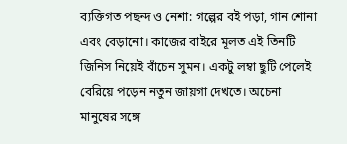ব্যক্তিগত পছন্দ ও নেশা: গল্পের বই পড়া, গান শোনা এবং বেড়ানো। কাজের বাইরে মূলত এই তিনটি জিনিস নিয়েই বাঁচেন সুমন। একটু লম্বা ছুটি পেলেই বেরিয়ে পড়েন নতুন জায়গা দেখতে। অচেনা মানুষের সঙ্গে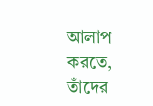আলাপ করতে, তাঁদের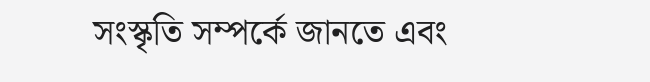সংস্কৃতি সম্পর্কে জানতে এবং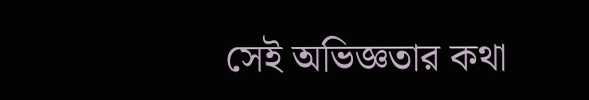সেই অভিজ্ঞতার কথা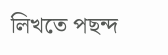লিখতে পছন্দ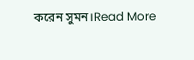করেন সুমন।Read More